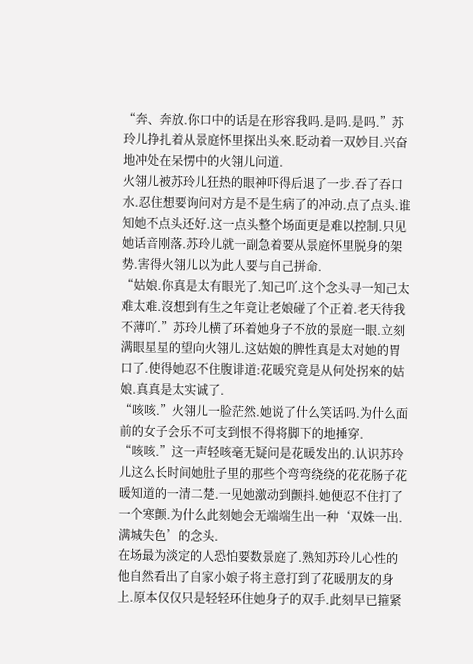“奔、奔放.你口中的话是在形容我吗.是吗.是吗.”苏玲儿挣扎着从景庭怀里探出头來.眨动着一双妙目.兴奋地冲处在呆愣中的火翎儿问道.
火翎儿被苏玲儿狂热的眼神吓得后退了一步.吞了吞口水.忍住想要询问对方是不是生病了的冲动.点了点头.谁知她不点头还好.这一点头整个场面更是难以控制.只见她话音刚落.苏玲儿就一副急着要从景庭怀里脱身的架势.害得火翎儿以为此人要与自己拼命.
“姑娘.你真是太有眼光了.知己吖.这个念头寻一知己太难太难.沒想到有生之年竟让老娘碰了个正着.老天待我不薄吖.”苏玲儿横了环着她身子不放的景庭一眼.立刻满眼星星的望向火翎儿.这姑娘的脾性真是太对她的胃口了.使得她忍不住腹诽道:花暖究竟是从何处拐來的姑娘.真真是太实诚了.
“咳咳.”火翎儿一脸茫然.她说了什么笑话吗.为什么面前的女子会乐不可支到恨不得将脚下的地捶穿.
“咳咳.”这一声轻咳毫无疑问是花暖发出的.认识苏玲儿这么长时间她肚子里的那些个弯弯绕绕的花花肠子花暖知道的一清二楚.一见她激动到颤抖.她便忍不住打了一个寒颤.为什么此刻她会无端端生出一种‘双姝一出.满城失色’的念头.
在场最为淡定的人恐怕要数景庭了.熟知苏玲儿心性的他自然看出了自家小娘子将主意打到了花暖朋友的身上.原本仅仅只是轻轻环住她身子的双手.此刻早已箍紧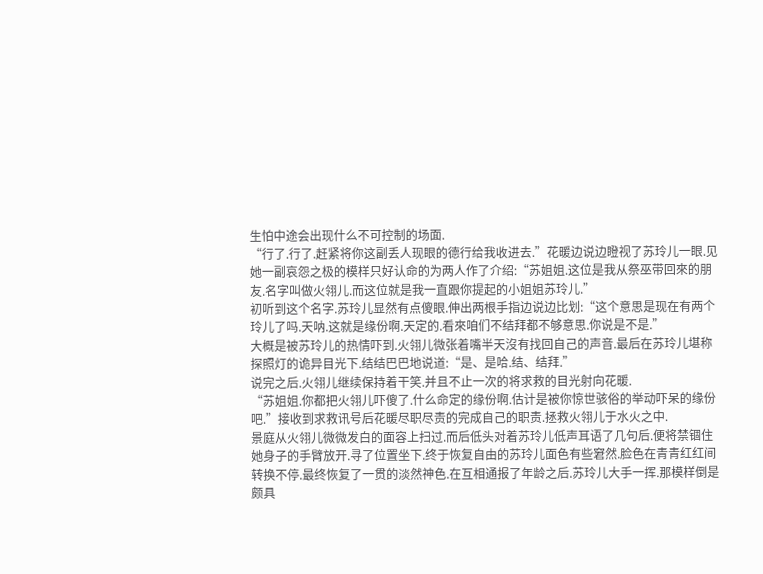生怕中途会出现什么不可控制的场面.
“行了.行了.赶紧将你这副丢人现眼的德行给我收进去.”花暖边说边瞪视了苏玲儿一眼.见她一副哀怨之极的模样只好认命的为两人作了介绍:“苏姐姐.这位是我从祭巫带回來的朋友.名字叫做火翎儿.而这位就是我一直跟你提起的小姐姐苏玲儿.”
初听到这个名字.苏玲儿显然有点傻眼.伸出两根手指边说边比划:“这个意思是现在有两个玲儿了吗.天呐.这就是缘份啊.天定的.看來咱们不结拜都不够意思.你说是不是.”
大概是被苏玲儿的热情吓到.火翎儿微张着嘴半天沒有找回自己的声音.最后在苏玲儿堪称探照灯的诡异目光下.结结巴巴地说道:“是、是哈.结、结拜.”
说完之后.火翎儿继续保持着干笑.并且不止一次的将求救的目光射向花暖.
“苏姐姐.你都把火翎儿吓傻了.什么命定的缘份啊.估计是被你惊世骇俗的举动吓呆的缘份吧.”接收到求救讯号后花暖尽职尽责的完成自己的职责.拯救火翎儿于水火之中.
景庭从火翎儿微微发白的面容上扫过.而后低头对着苏玲儿低声耳语了几句后.便将禁锢住她身子的手臂放开.寻了位置坐下.终于恢复自由的苏玲儿面色有些窘然.脸色在青青红红间转换不停.最终恢复了一贯的淡然神色.在互相通报了年龄之后.苏玲儿大手一挥.那模样倒是颇具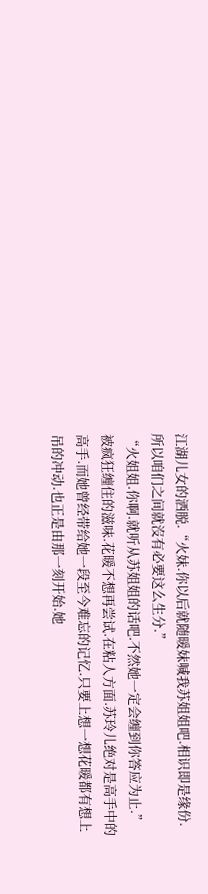江湖儿女的洒脱.“火妹.你以后就随暖妹喊我苏姐姐吧.相识即是缘份.所以咱们之间就沒有必要这么生分.”
“火姐姐.你啊.就听从苏姐姐的话吧.不然她一定会缠到你答应为止.”被疯狂缠住的滋味.花暖不想再尝试.在粘人方面.苏玲儿绝对是高手中的高手.而她曾经带给她一段至今难忘的记忆.只要上想一想花暖都有想上吊的冲动.也正是由那一刻开始.她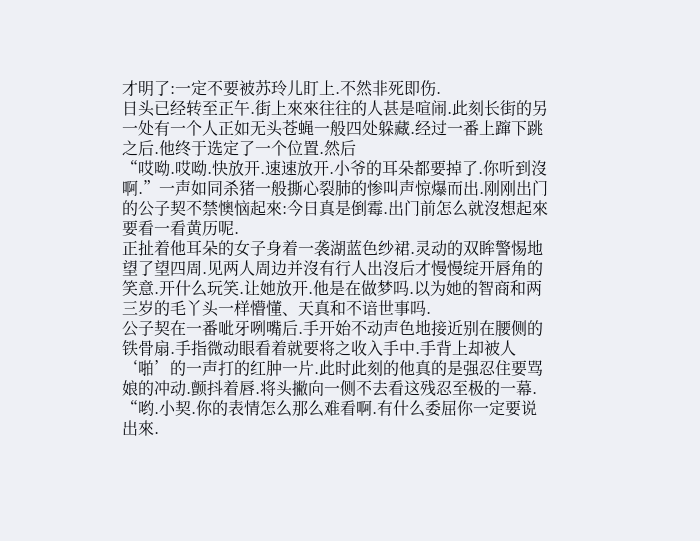才明了:一定不要被苏玲儿盯上.不然非死即伤.
日头已经转至正午.街上來來往往的人甚是喧闹.此刻长街的另一处有一个人正如无头苍蝇一般四处躲藏.经过一番上蹿下跳之后.他终于选定了一个位置.然后
“哎呦.哎呦.快放开.速速放开.小爷的耳朵都要掉了.你听到沒啊.”一声如同杀猪一般撕心裂肺的惨叫声惊爆而出.刚刚出门的公子契不禁懊恼起來:今日真是倒霉.出门前怎么就沒想起來要看一看黄历呢.
正扯着他耳朵的女子身着一袭湖蓝色纱裙.灵动的双眸警惕地望了望四周.见两人周边并沒有行人出沒后才慢慢绽开唇角的笑意.开什么玩笑.让她放开.他是在做梦吗.以为她的智商和两三岁的毛丫头一样懵懂、天真和不谙世事吗.
公子契在一番呲牙咧嘴后.手开始不动声色地接近别在腰侧的铁骨扇.手指微动眼看着就要将之收入手中.手背上却被人‘啪’的一声打的红肿一片.此时此刻的他真的是强忍住要骂娘的冲动.颤抖着唇.将头撇向一侧不去看这残忍至极的一幕.
“哟.小契.你的表情怎么那么难看啊.有什么委屈你一定要说出來.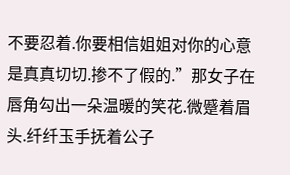不要忍着.你要相信姐姐对你的心意是真真切切.掺不了假的.”那女子在唇角勾出一朵温暖的笑花.微蹙着眉头.纤纤玉手抚着公子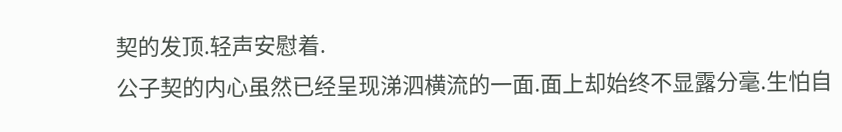契的发顶.轻声安慰着.
公子契的内心虽然已经呈现涕泗横流的一面.面上却始终不显露分毫.生怕自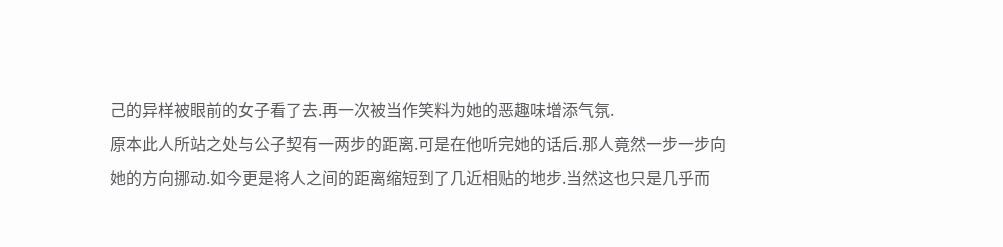己的异样被眼前的女子看了去.再一次被当作笑料为她的恶趣味增添气氛.
原本此人所站之处与公子契有一两步的距离.可是在他听完她的话后.那人竟然一步一步向她的方向挪动.如今更是将人之间的距离缩短到了几近相贴的地步.当然这也只是几乎而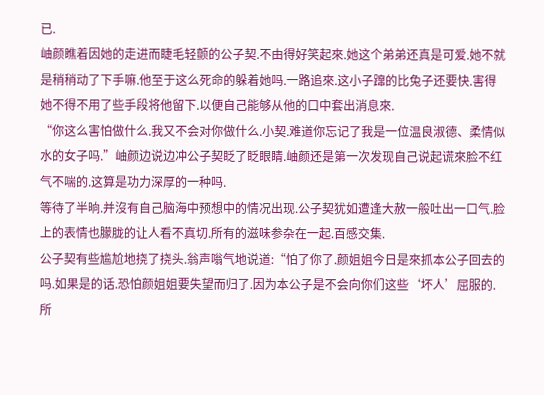已.
岫颜瞧着因她的走进而睫毛轻颤的公子契.不由得好笑起來.她这个弟弟还真是可爱.她不就是稍稍动了下手嘛.他至于这么死命的躲着她吗.一路追來.这小子蹿的比兔子还要快.害得她不得不用了些手段将他留下.以便自己能够从他的口中套出消息來.
“你这么害怕做什么.我又不会对你做什么.小契.难道你忘记了我是一位温良淑德、柔情似水的女子吗.”岫颜边说边冲公子契眨了眨眼睛.岫颜还是第一次发现自己说起谎來脸不红气不喘的.这算是功力深厚的一种吗.
等待了半晌.并沒有自己脑海中预想中的情况出现.公子契犹如遭逢大赦一般吐出一口气.脸上的表情也朦胧的让人看不真切.所有的滋味参杂在一起.百感交集.
公子契有些尴尬地挠了挠头.翁声嗡气地说道:“怕了你了.颜姐姐今日是來抓本公子回去的吗.如果是的话.恐怕颜姐姐要失望而归了.因为本公子是不会向你们这些‘坏人’屈服的.所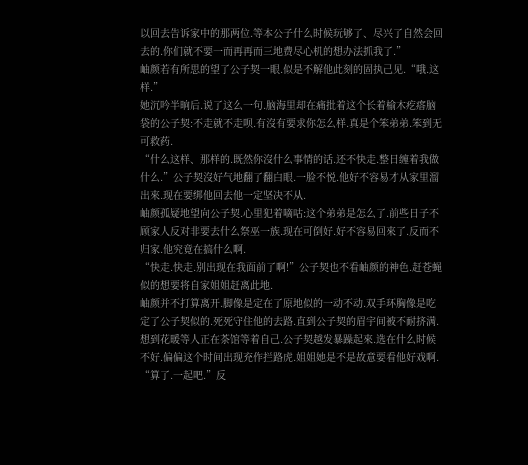以回去告诉家中的那两位.等本公子什么时候玩够了、尽兴了自然会回去的.你们就不要一而再再而三地费尽心机的想办法抓我了.”
岫颜若有所思的望了公子契一眼.似是不解他此刻的固执己见.“哦.这样.”
她沉吟半晌后.说了这么一句.脑海里却在痛批着这个长着榆木疙瘩脑袋的公子契:不走就不走呗.有沒有要求你怎么样.真是个笨弟弟.笨到无可救药.
“什么这样、那样的.既然你沒什么事情的话.还不快走.整日缠着我做什么.”公子契沒好气地翻了翻白眼.一脸不悦.他好不容易才从家里溜出來.现在要绑他回去他一定坚决不从.
岫颜孤疑地望向公子契.心里犯着嘀咕:这个弟弟是怎么了.前些日子不顾家人反对非要去什么祭巫一族.现在可倒好.好不容易回來了.反而不归家.他究竟在搞什么啊.
“快走.快走.别出现在我面前了啊!”公子契也不看岫颜的神色.赶苍蝇似的想要将自家姐姐赶离此地.
岫颜并不打算离开.脚像是定在了原地似的一动不动.双手环胸像是吃定了公子契似的.死死守住他的去路.直到公子契的眉宇间被不耐挤满.想到花暖等人正在茶馆等着自己.公子契越发暴躁起來.选在什么时候不好.偏偏这个时间出现充作拦路虎.姐姐她是不是故意要看他好戏啊.
“算了.一起吧.”反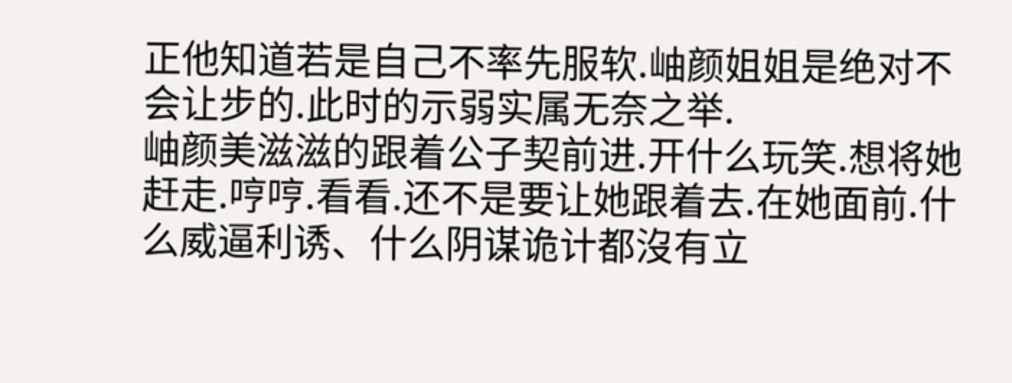正他知道若是自己不率先服软.岫颜姐姐是绝对不会让步的.此时的示弱实属无奈之举.
岫颜美滋滋的跟着公子契前进.开什么玩笑.想将她赶走.哼哼.看看.还不是要让她跟着去.在她面前.什么威逼利诱、什么阴谋诡计都沒有立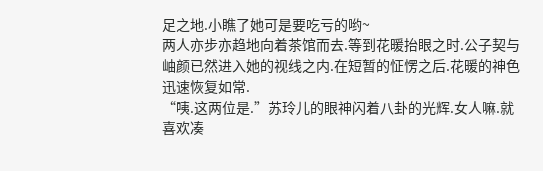足之地.小瞧了她可是要吃亏的哟~
两人亦步亦趋地向着茶馆而去.等到花暖抬眼之时.公子契与岫颜已然进入她的视线之内.在短暂的怔愣之后.花暖的神色迅速恢复如常.
“咦.这两位是.”苏玲儿的眼神闪着八卦的光辉.女人嘛.就喜欢凑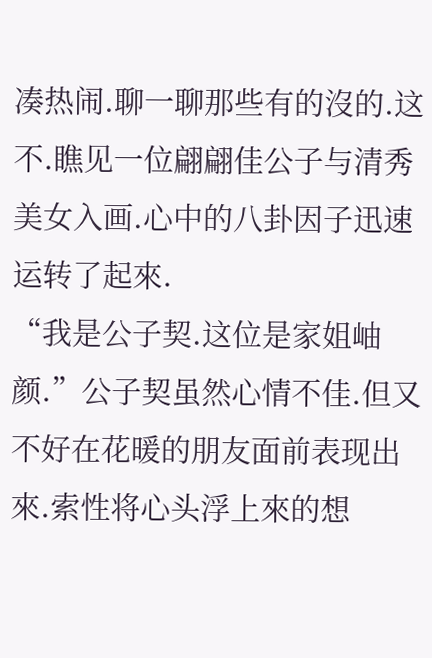凑热闹.聊一聊那些有的沒的.这不.瞧见一位翩翩佳公子与清秀美女入画.心中的八卦因子迅速运转了起來.
“我是公子契.这位是家姐岫颜.”公子契虽然心情不佳.但又不好在花暖的朋友面前表现出來.索性将心头浮上來的想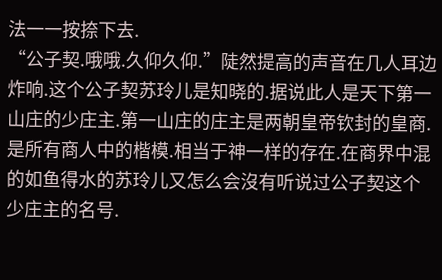法一一按捺下去.
“公子契.哦哦.久仰久仰.”陡然提高的声音在几人耳边炸响.这个公子契苏玲儿是知晓的.据说此人是天下第一山庄的少庄主.第一山庄的庄主是两朝皇帝钦封的皇商.是所有商人中的楷模.相当于神一样的存在.在商界中混的如鱼得水的苏玲儿又怎么会沒有听说过公子契这个少庄主的名号.